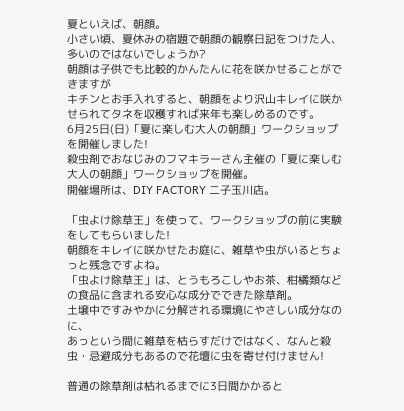夏といえば、朝顔。
小さい頃、夏休みの宿題で朝顔の観察日記をつけた人、多いのではないでしょうか?
朝顔は子供でも比較的かんたんに花を咲かせることができますが
キチンとお手入れすると、朝顔をより沢山キレイに咲かせられてタネを収穫すれば来年も楽しめるのです。
6月25日(日)「夏に楽しむ大人の朝顔」ワークショップを開催しました!
殺虫剤でおなじみのフマキラーさん主催の「夏に楽しむ大人の朝顔」ワークショップを開催。
開催場所は、DIY FACTORY 二子玉川店。

「虫よけ除草王」を使って、ワークショップの前に実験をしてもらいました!
朝顔をキレイに咲かせたお庭に、雑草や虫がいるとちょっと残念ですよね。
「虫よけ除草王」は、とうもろこしやお茶、柑橘類などの食品に含まれる安心な成分でできた除草剤。
土壌中ですみやかに分解される環境にやさしい成分なのに、
あっという間に雑草を枯らすだけではなく、なんと殺虫・忌避成分もあるので花壇に虫を寄せ付けません!

普通の除草剤は枯れるまでに3日間かかると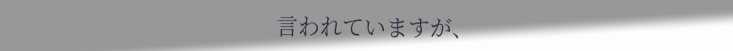言われていますが、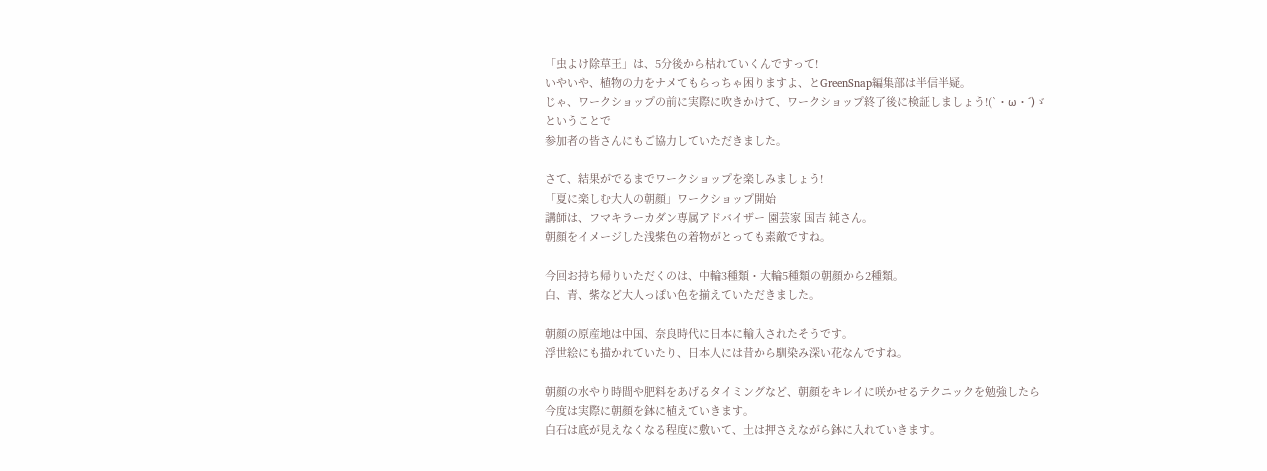「虫よけ除草王」は、5分後から枯れていくんですって!
いやいや、植物の力をナメてもらっちゃ困りますよ、とGreenSnap編集部は半信半疑。
じゃ、ワークショップの前に実際に吹きかけて、ワークショップ終了後に検証しましょう!(`・ω・´)ゞ
ということで
参加者の皆さんにもご協力していただきました。

さて、結果がでるまでワークショップを楽しみましょう!
「夏に楽しむ大人の朝顔」ワークショップ開始
講師は、フマキラーカダン専属アドバイザー 園芸家 国吉 純さん。
朝顔をイメージした浅紫色の着物がとっても素敵ですね。

今回お持ち帰りいただくのは、中輪3種類・大輪5種類の朝顔から2種類。
白、青、紫など大人っぽい色を揃えていただきました。

朝顔の原産地は中国、奈良時代に日本に輸入されたそうです。
浮世絵にも描かれていたり、日本人には昔から馴染み深い花なんですね。

朝顔の水やり時間や肥料をあげるタイミングなど、朝顔をキレイに咲かせるテクニックを勉強したら
今度は実際に朝顔を鉢に植えていきます。
白石は底が見えなくなる程度に敷いて、土は押さえながら鉢に入れていきます。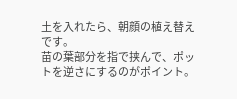土を入れたら、朝顔の植え替えです。
苗の葉部分を指で挟んで、ポットを逆さにするのがポイント。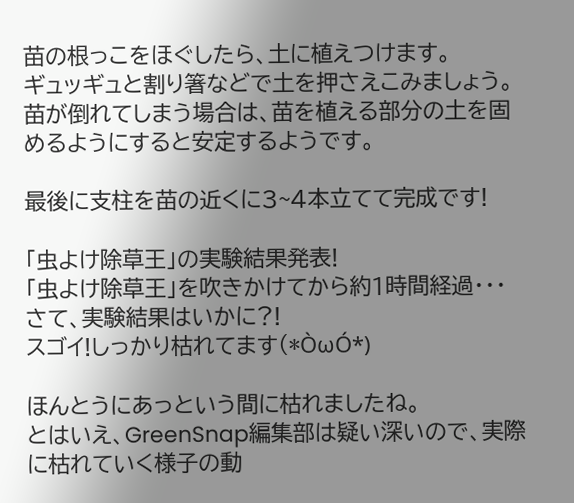苗の根っこをほぐしたら、土に植えつけます。
ギュッギュと割り箸などで土を押さえこみましょう。
苗が倒れてしまう場合は、苗を植える部分の土を固めるようにすると安定するようです。

最後に支柱を苗の近くに3~4本立てて完成です!

「虫よけ除草王」の実験結果発表!
「虫よけ除草王」を吹きかけてから約1時間経過・・・
さて、実験結果はいかに?!
スゴイ!しっかり枯れてます(*ÒωÓ*)

ほんとうにあっという間に枯れましたね。
とはいえ、GreenSnap編集部は疑い深いので、実際に枯れていく様子の動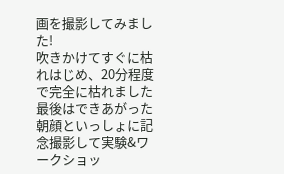画を撮影してみました!
吹きかけてすぐに枯れはじめ、20分程度で完全に枯れました
最後はできあがった朝顔といっしょに記念撮影して実験&ワークショッ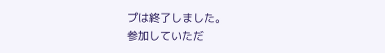プは終了しました。
参加していただ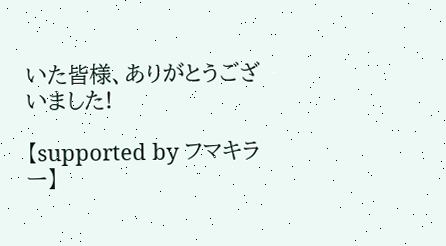いた皆様、ありがとうございました!

【supported by フマキラー】